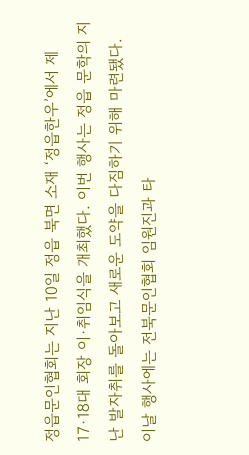정읍문인협회는 지난 10일 정읍 북면 소재 ‘정읍한우’에서 제17·18대 회장 이·취임식을 개최했다. 이번 행사는 정읍 문학의 지난 발자취를 돌아보고 새로운 도약을 다짐하기 위해 마련됐다.
이날 행사에는 전북문인협회 임원진과 타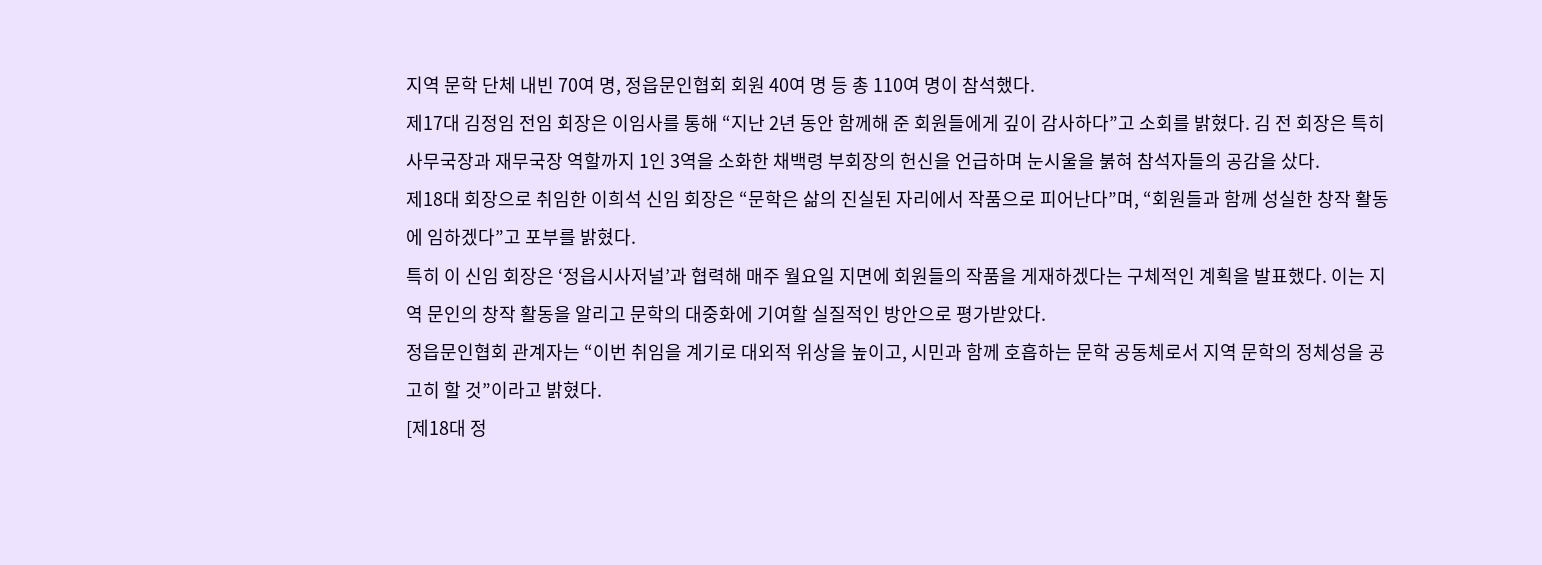지역 문학 단체 내빈 70여 명, 정읍문인협회 회원 40여 명 등 총 110여 명이 참석했다.
제17대 김정임 전임 회장은 이임사를 통해 “지난 2년 동안 함께해 준 회원들에게 깊이 감사하다”고 소회를 밝혔다. 김 전 회장은 특히 사무국장과 재무국장 역할까지 1인 3역을 소화한 채백령 부회장의 헌신을 언급하며 눈시울을 붉혀 참석자들의 공감을 샀다.
제18대 회장으로 취임한 이희석 신임 회장은 “문학은 삶의 진실된 자리에서 작품으로 피어난다”며, “회원들과 함께 성실한 창작 활동에 임하겠다”고 포부를 밝혔다.
특히 이 신임 회장은 ‘정읍시사저널’과 협력해 매주 월요일 지면에 회원들의 작품을 게재하겠다는 구체적인 계획을 발표했다. 이는 지역 문인의 창작 활동을 알리고 문학의 대중화에 기여할 실질적인 방안으로 평가받았다.
정읍문인협회 관계자는 “이번 취임을 계기로 대외적 위상을 높이고, 시민과 함께 호흡하는 문학 공동체로서 지역 문학의 정체성을 공고히 할 것”이라고 밝혔다.
[제18대 정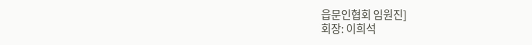읍문인협회 임원진]
회장: 이희석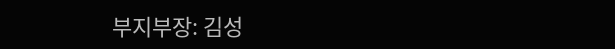부지부장: 김성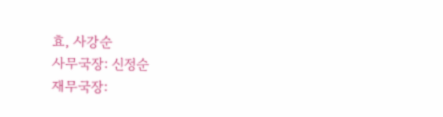효, 사강순
사무국장: 신정순
재무국장: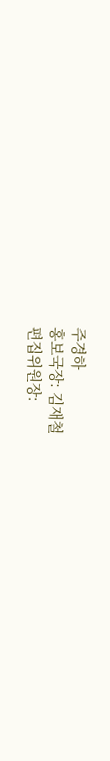주경하
홍보국장: 김재철
편집위원장: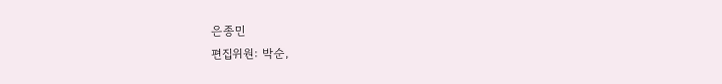은종민
편집위원: 박순,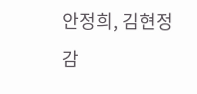안정희, 김현정
감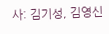사: 김기성, 김영신